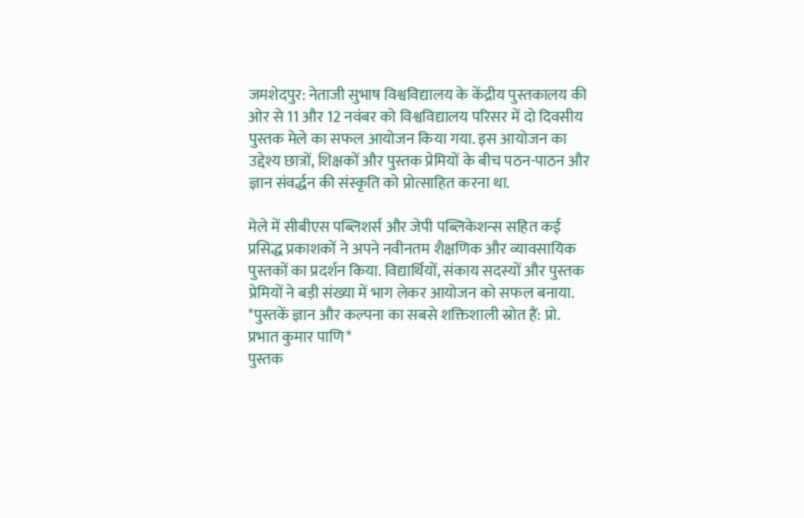जमशेदपुर: नेताजी सुभाष विश्वविद्यालय के केंद्रीय पुस्तकालय की ओर से 11 और 12 नवंबर को विश्वविद्यालय परिसर में दो दिवसीय पुस्तक मेले का सफल आयोजन किया गया. इस आयोजन का उद्देश्य छात्रों, शिक्षकों और पुस्तक प्रेमियों के बीच पठन-पाठन और ज्ञान संवर्द्धन की संस्कृति को प्रोत्साहित करना था.

मेले में सीबीएस पब्लिशर्स और जेपी पब्लिकेशन्स सहित कई प्रसिद्ध प्रकाशकों ने अपने नवीनतम शैक्षणिक और व्यावसायिक पुस्तकों का प्रदर्शन किया. विद्यार्थियों, संकाय सदस्यों और पुस्तक प्रेमियों ने बड़ी संख्या में भाग लेकर आयोजन को सफल बनाया.
*पुस्तकें ज्ञान और कल्पना का सबसे शक्तिशाली स्रोत हैं: प्रो. प्रभात कुमार पाणि*
पुस्तक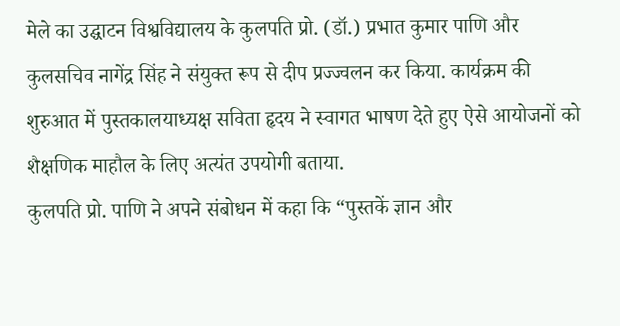मेले का उद्घाटन विश्वविद्यालय के कुलपति प्रो. (डॉ.) प्रभात कुमार पाणि और कुलसचिव नागेंद्र सिंह ने संयुक्त रूप से दीप प्रज्ज्वलन कर किया. कार्यक्रम की शुरुआत में पुस्तकालयाध्यक्ष सविता हृदय ने स्वागत भाषण देते हुए ऐसे आयोजनों को शैक्षणिक माहौल के लिए अत्यंत उपयोगी बताया.
कुलपति प्रो. पाणि ने अपने संबोधन में कहा कि “पुस्तकें ज्ञान और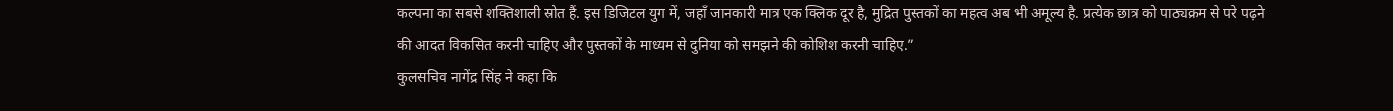कल्पना का सबसे शक्तिशाली स्रोत हैं. इस डिजिटल युग में, जहाँ जानकारी मात्र एक क्लिक दूर है, मुद्रित पुस्तकों का महत्व अब भी अमूल्य है. प्रत्येक छात्र को पाठ्यक्रम से परे पढ़ने की आदत विकसित करनी चाहिए और पुस्तकों के माध्यम से दुनिया को समझने की कोशिश करनी चाहिए.”
कुलसचिव नागेंद्र सिंह ने कहा कि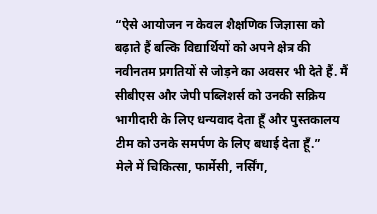“ऐसे आयोजन न केवल शैक्षणिक जिज्ञासा को बढ़ाते हैं बल्कि विद्यार्थियों को अपने क्षेत्र की नवीनतम प्रगतियों से जोड़ने का अवसर भी देते हैं. मैं सीबीएस और जेपी पब्लिशर्स को उनकी सक्रिय भागीदारी के लिए धन्यवाद देता हूँ और पुस्तकालय टीम को उनके समर्पण के लिए बधाई देता हूँ.”
मेले में चिकित्सा, फार्मेसी, नर्सिंग,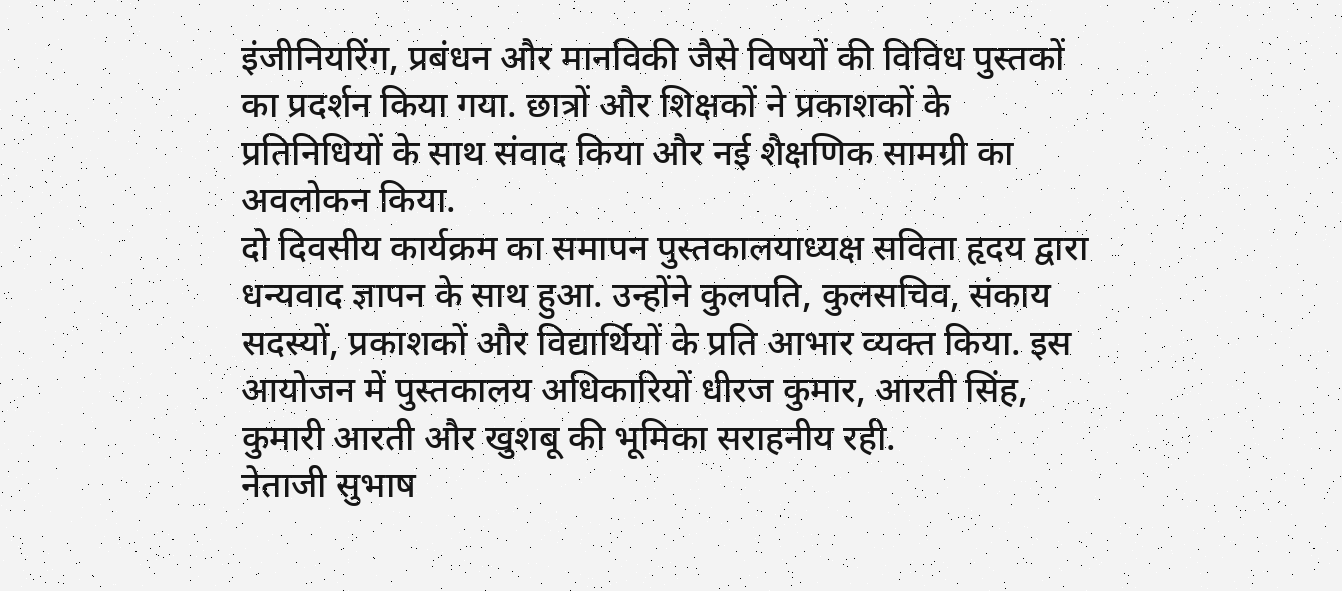इंजीनियरिंग, प्रबंधन और मानविकी जैसे विषयों की विविध पुस्तकों का प्रदर्शन किया गया. छात्रों और शिक्षकों ने प्रकाशकों के प्रतिनिधियों के साथ संवाद किया और नई शैक्षणिक सामग्री का अवलोकन किया.
दो दिवसीय कार्यक्रम का समापन पुस्तकालयाध्यक्ष सविता हृदय द्वारा धन्यवाद ज्ञापन के साथ हुआ. उन्होंने कुलपति, कुलसचिव, संकाय सदस्यों, प्रकाशकों और विद्यार्थियों के प्रति आभार व्यक्त किया. इस आयोजन में पुस्तकालय अधिकारियों धीरज कुमार, आरती सिंह, कुमारी आरती और खुशबू की भूमिका सराहनीय रही.
नेताजी सुभाष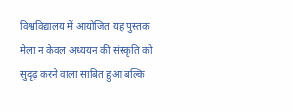विश्वविद्यालय में आयोजित यह पुस्तक मेला न केवल अध्ययन की संस्कृति को सुदृढ़ करने वाला साबित हुआ बल्कि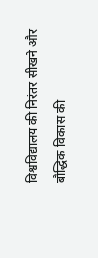विश्वविद्यालय की निरंतर सीखने और बौद्धिक विकास की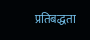प्रतिबद्धता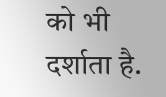को भी दर्शाता है.